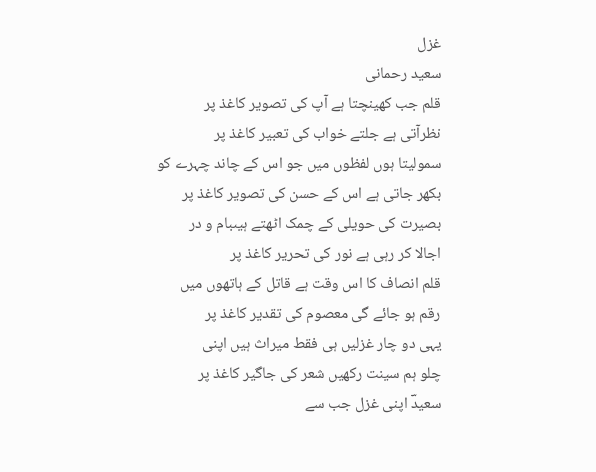غزل
سعید رحمانی
قلم جب کھینچتا ہے آپ کی تصویر کاغذ پر
نظرآتی ہے جلتے خواب کی تعبیر کاغذ پر
سمولیتا ہوں لفظوں میں جو اس کے چاند چہرے کو
بکھر جاتی ہے اس کے حسن کی تصویر کاغذ پر
بصیرت کی حویلی کے چمک اٹھتے ہیںبام و در
اجالا کر رہی ہے نور کی تحریر کاغذ پر
قلم انصاف کا اس وقت ہے قاتل کے ہاتھوں میں
رقم ہو جائے گی معصوم کی تقدیر کاغذ پر
یہی دو چار غزلیں ہی فقط میراث ہیں اپنی
چلو ہم سینت رکھیں شعر کی جاگیر کاغذ پر
سعیدؔ اپنی غزل جب سے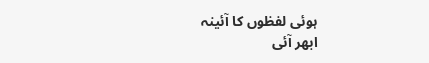ہوئی لفظوں کا آئینہ
ابھر آئی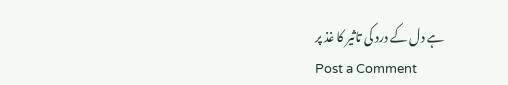ہے دل کے درد کی تاثیر کا غذ پر
Post a Comment